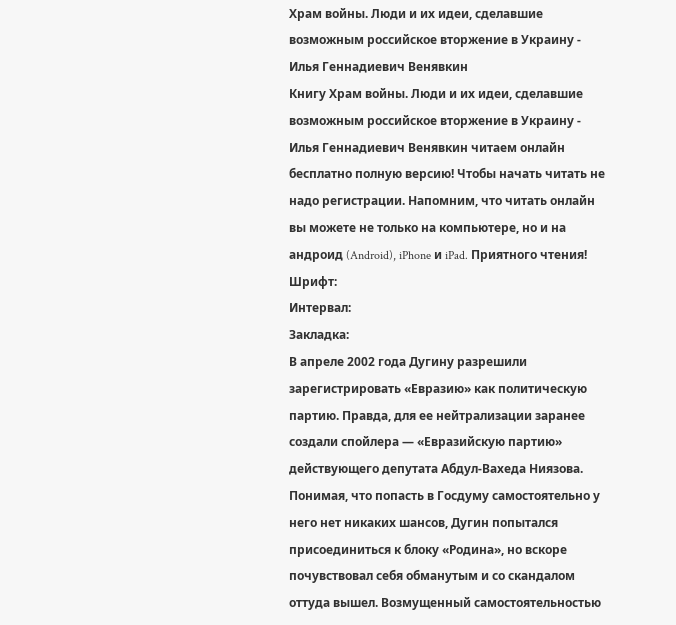Храм войны. Люди и их идеи, сделавшие возможным российское вторжение в Украину - Илья Геннадиевич Венявкин
Книгу Храм войны. Люди и их идеи, сделавшие возможным российское вторжение в Украину - Илья Геннадиевич Венявкин читаем онлайн бесплатно полную версию! Чтобы начать читать не надо регистрации. Напомним, что читать онлайн вы можете не только на компьютере, но и на андроид (Android), iPhone и iPad. Приятного чтения!
Шрифт:
Интервал:
Закладка:
В апреле 2002 года Дугину разрешили зарегистрировать «Евразию» как политическую партию. Правда, для ее нейтрализации заранее создали спойлера — «Евразийскую партию» действующего депутата Абдул-Вахеда Ниязова. Понимая, что попасть в Госдуму самостоятельно у него нет никаких шансов, Дугин попытался присоединиться к блоку «Родина», но вскоре почувствовал себя обманутым и со скандалом оттуда вышел. Возмущенный самостоятельностью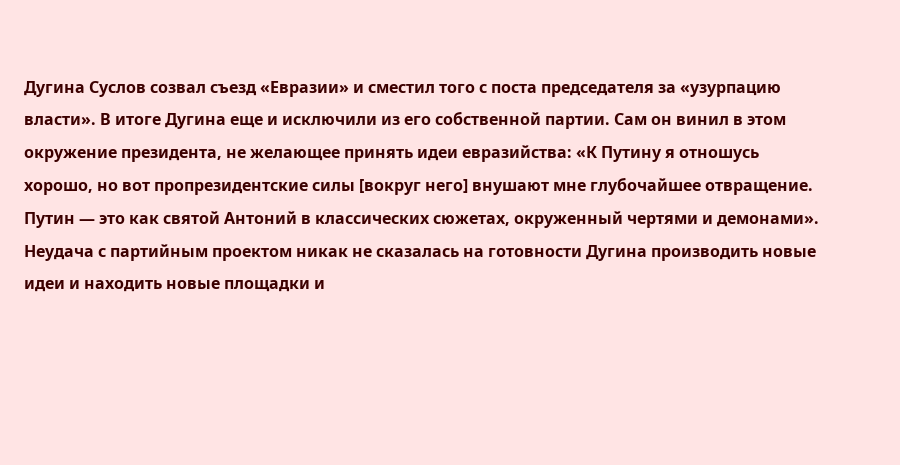Дугина Суслов созвал съезд «Евразии» и сместил того с поста председателя за «узурпацию власти». В итоге Дугина еще и исключили из его собственной партии. Сам он винил в этом окружение президента, не желающее принять идеи евразийства: «К Путину я отношусь хорошо, но вот пропрезидентские силы [вокруг него] внушают мне глубочайшее отвращение. Путин — это как святой Антоний в классических сюжетах, окруженный чертями и демонами».
Неудача с партийным проектом никак не сказалась на готовности Дугина производить новые идеи и находить новые площадки и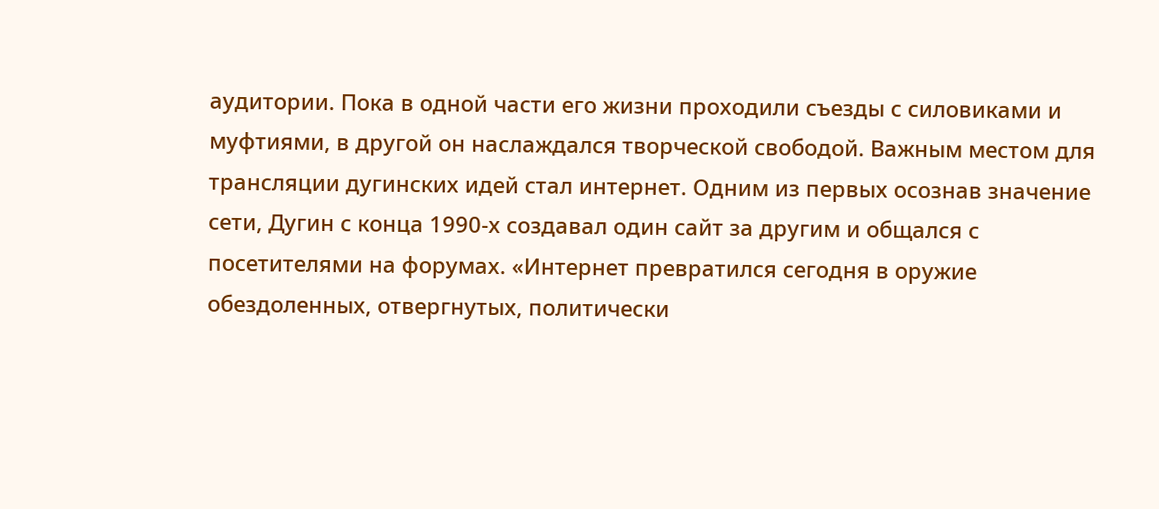аудитории. Пока в одной части его жизни проходили съезды с силовиками и муфтиями, в другой он наслаждался творческой свободой. Важным местом для трансляции дугинских идей стал интернет. Одним из первых осознав значение сети, Дугин с конца 1990-х создавал один сайт за другим и общался с посетителями на форумах. «Интернет превратился сегодня в оружие обездоленных, отвергнутых, политически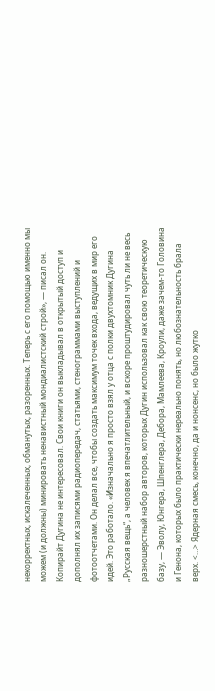некорректных, искалеченных, обманутых, разоренных. Теперь с его помощью именно мы можем (и должны) минировать ненавистный мондиалистский строй», — писал он.
Копирайт Дугина не интересовал. Свои книги он выкладывал в открытый доступ и дополнял их записями радиопередач, статьями, стенограммами выступлений и фотоотчетами. Он делал все, чтобы создать максимум точек входа, ведущих в мир его идей. Это работало. «Изначально я просто взял у отца с полки двухтомник Дугина „Русская вещь“, а человек я впечатлительный, и вскоре проштудировал чуть ли не весь разношерстный набор авторов, которых Дугин использовал как свою теоретическую базу, — Эволу, Юнгера, Шпенглера, Дебора, Мамлеева, Кроули, даже зачем-то Головина и Генона, которых было практически нереально понять, но любознательность брала верх. <…> Ядерная смесь, конечно, да и нонсенс, но было жутко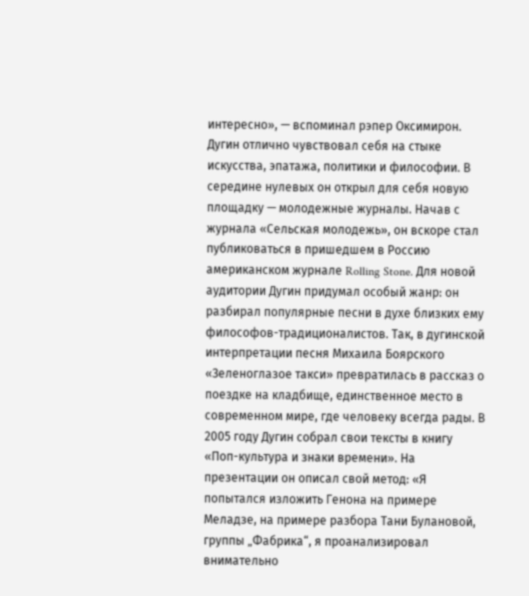интересно», — вспоминал рэпер Оксимирон.
Дугин отлично чувствовал себя на стыке искусства, эпатажа, политики и философии. В середине нулевых он открыл для себя новую площадку — молодежные журналы. Начав с журнала «Сельская молодежь», он вскоре стал публиковаться в пришедшем в Россию американском журнале Rolling Stone. Для новой аудитории Дугин придумал особый жанр: он разбирал популярные песни в духе близких ему философов-традиционалистов. Так, в дугинской интерпретации песня Михаила Боярского «Зеленоглазое такси» превратилась в рассказ о поездке на кладбище, единственное место в современном мире, где человеку всегда рады. В 2005 году Дугин собрал свои тексты в книгу «Поп-культура и знаки времени». На презентации он описал свой метод: «Я попытался изложить Генона на примере Меладзе, на примере разбора Тани Булановой, группы „Фабрика“, я проанализировал внимательно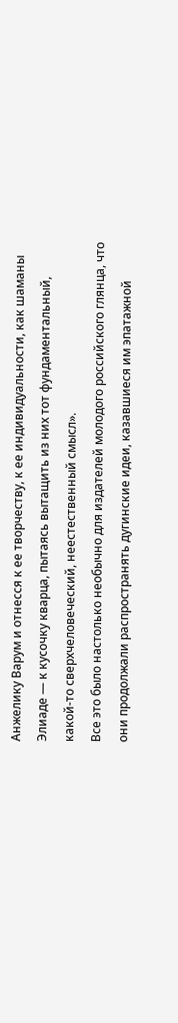Анжелику Варум и отнесся к ее творчеству, к ее индивидуальности, как шаманы Элиаде — к кусочку кварца, пытаясь вытащить из них тот фундаментальный, какой-то сверхчеловеческий, неестественный смысл».
Все это было настолько необычно для издателей молодого российского глянца, что они продолжали распространять дугинские идеи, казавшиеся им эпатажной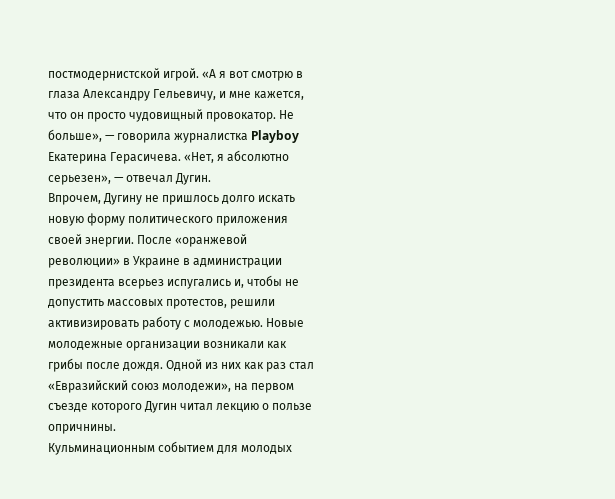постмодернистской игрой. «А я вот смотрю в глаза Александру Гельевичу, и мне кажется, что он просто чудовищный провокатор. Не больше», — говорила журналистка Playboy Екатерина Герасичева. «Нет, я абсолютно серьезен», — отвечал Дугин.
Впрочем, Дугину не пришлось долго искать новую форму политического приложения своей энергии. После «оранжевой революции» в Украине в администрации президента всерьез испугались и, чтобы не допустить массовых протестов, решили активизировать работу с молодежью. Новые молодежные организации возникали как грибы после дождя. Одной из них как раз стал «Евразийский союз молодежи», на первом съезде которого Дугин читал лекцию о пользе опричнины.
Кульминационным событием для молодых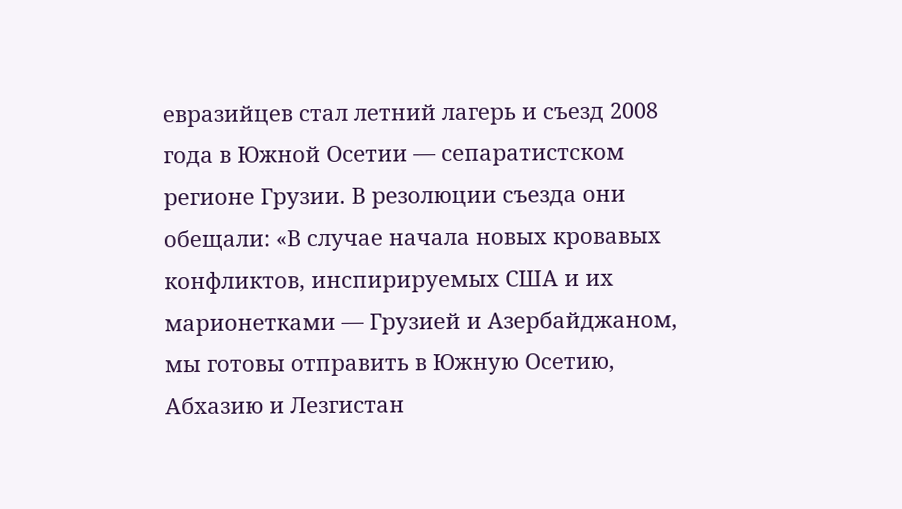евразийцев стал летний лагерь и съезд 2008 года в Южной Осетии — сепаратистском регионе Грузии. В резолюции съезда они обещали: «В случае начала новых кровавых конфликтов, инспирируемых США и их марионетками — Грузией и Азербайджаном, мы готовы отправить в Южную Осетию, Абхазию и Лезгистан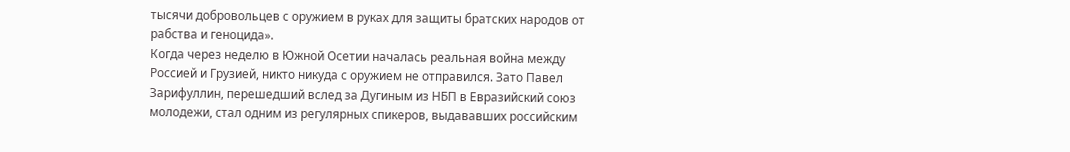тысячи добровольцев с оружием в руках для защиты братских народов от рабства и геноцида».
Когда через неделю в Южной Осетии началась реальная война между Россией и Грузией, никто никуда с оружием не отправился. Зато Павел Зарифуллин, перешедший вслед за Дугиным из НБП в Евразийский союз молодежи, стал одним из регулярных спикеров, выдававших российским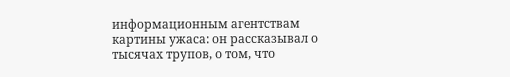информационным агентствам картины ужаса: он рассказывал о тысячах трупов, о том, что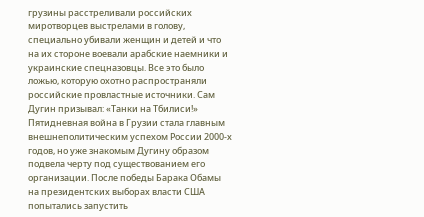грузины расстреливали российских миротворцев выстрелами в голову, специально убивали женщин и детей и что на их стороне воевали арабские наемники и украинские спецназовцы. Все это было ложью, которую охотно распространяли российские провластные источники. Сам Дугин призывал: «Танки на Тбилиси!»
Пятидневная война в Грузии стала главным внешнеполитическим успехом России 2000-х годов, но уже знакомым Дугину образом подвела черту под существованием его организации. После победы Барака Обамы на президентских выборах власти США попытались запустить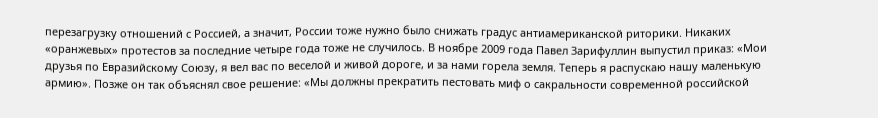перезагрузку отношений с Россией, а значит, России тоже нужно было снижать градус антиамериканской риторики. Никаких «оранжевых» протестов за последние четыре года тоже не случилось. В ноябре 2009 года Павел Зарифуллин выпустил приказ: «Мои друзья по Евразийскому Союзу, я вел вас по веселой и живой дороге, и за нами горела земля. Теперь я распускаю нашу маленькую армию». Позже он так объяснял свое решение: «Мы должны прекратить пестовать миф о сакральности современной российской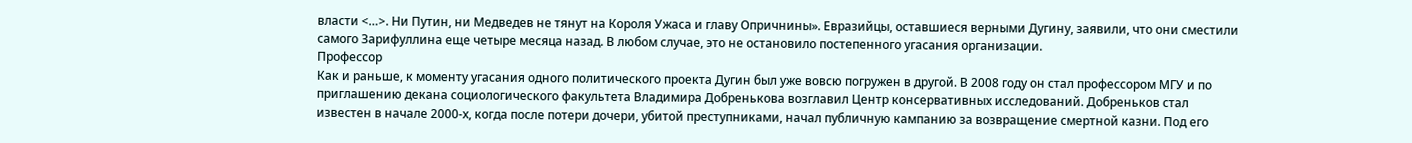власти <…>. Ни Путин, ни Медведев не тянут на Короля Ужаса и главу Опричнины». Евразийцы, оставшиеся верными Дугину, заявили, что они сместили самого Зарифуллина еще четыре месяца назад. В любом случае, это не остановило постепенного угасания организации.
Профессор
Как и раньше, к моменту угасания одного политического проекта Дугин был уже вовсю погружен в другой. В 2008 году он стал профессором МГУ и по приглашению декана социологического факультета Владимира Добренькова возглавил Центр консервативных исследований. Добреньков стал известен в начале 2000-х, когда после потери дочери, убитой преступниками, начал публичную кампанию за возвращение смертной казни. Под его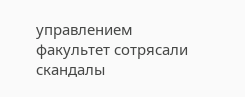управлением факультет сотрясали скандалы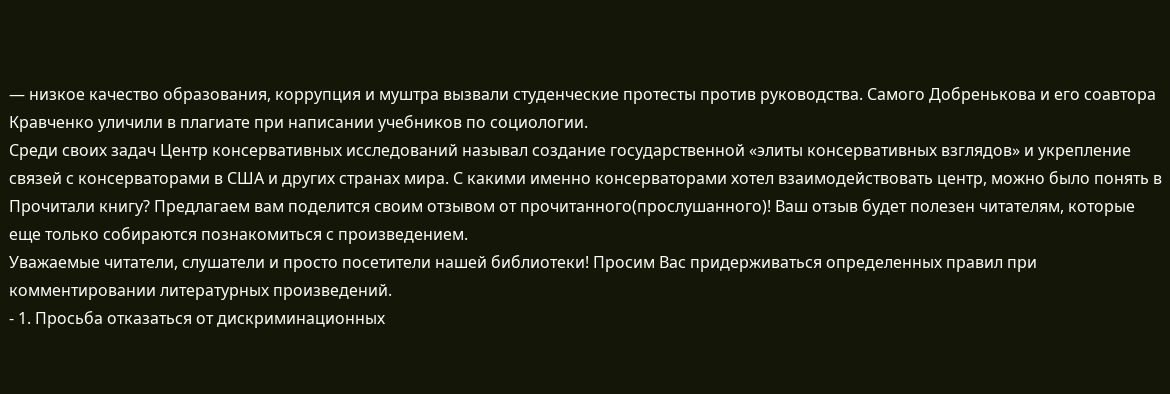— низкое качество образования, коррупция и муштра вызвали студенческие протесты против руководства. Самого Добренькова и его соавтора Кравченко уличили в плагиате при написании учебников по социологии.
Среди своих задач Центр консервативных исследований называл создание государственной «элиты консервативных взглядов» и укрепление связей с консерваторами в США и других странах мира. С какими именно консерваторами хотел взаимодействовать центр, можно было понять в
Прочитали книгу? Предлагаем вам поделится своим отзывом от прочитанного(прослушанного)! Ваш отзыв будет полезен читателям, которые еще только собираются познакомиться с произведением.
Уважаемые читатели, слушатели и просто посетители нашей библиотеки! Просим Вас придерживаться определенных правил при комментировании литературных произведений.
- 1. Просьба отказаться от дискриминационных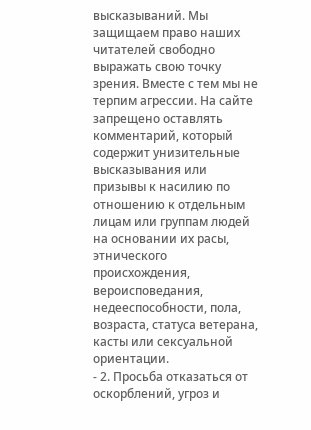высказываний. Мы защищаем право наших читателей свободно выражать свою точку зрения. Вместе с тем мы не терпим агрессии. На сайте запрещено оставлять комментарий, который содержит унизительные высказывания или призывы к насилию по отношению к отдельным лицам или группам людей на основании их расы, этнического происхождения, вероисповедания, недееспособности, пола, возраста, статуса ветерана, касты или сексуальной ориентации.
- 2. Просьба отказаться от оскорблений, угроз и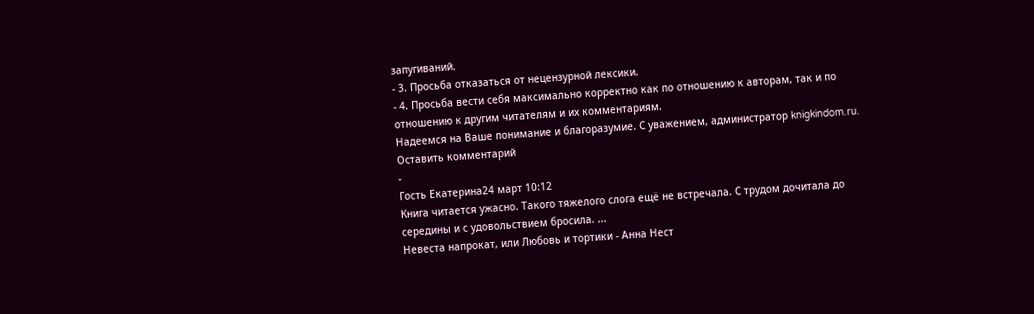запугиваний.
- 3. Просьба отказаться от нецензурной лексики.
- 4. Просьба вести себя максимально корректно как по отношению к авторам, так и по отношению к другим читателям и их комментариям.
Надеемся на Ваше понимание и благоразумие. С уважением, администратор knigkindom.ru.
Оставить комментарий
-
Гость Екатерина24 март 10:12
Книга читается ужасно. Такого тяжелого слога ещё не встречала. С трудом дочитала до середины и с удовольствием бросила. ...
Невеста напрокат, или Любовь и тортики - Анна Нест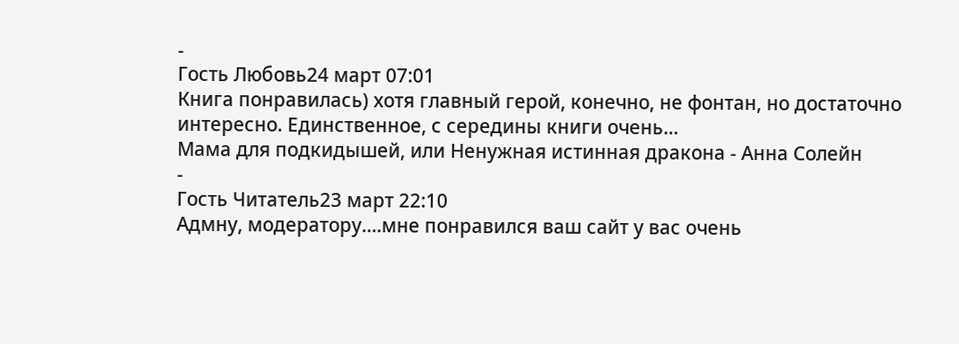-
Гость Любовь24 март 07:01
Книга понравилась) хотя главный герой, конечно, не фонтан, но достаточно интересно. Единственное, с середины книги очень...
Мама для подкидышей, или Ненужная истинная дракона - Анна Солейн
-
Гость Читатель23 март 22:10
Адмну, модератору....мне понравился ваш сайт у вас очень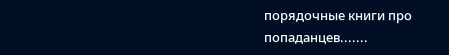порядочные книги про попаданцев.......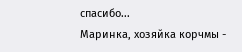спасибо...
Маринка, хозяйка корчмы -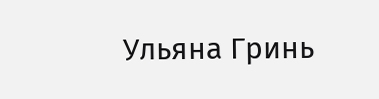Ульяна Гринь